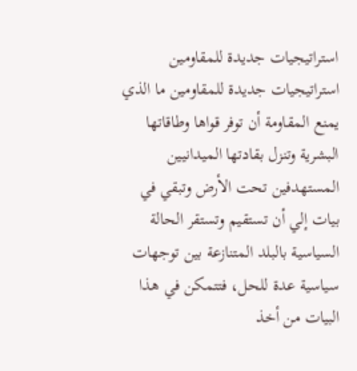استراتيجيات جديدة للمقاومين
استراتيجيات جديدة للمقاومين ما الذي يمنع المقاومة أن توفر قواها وطاقاتها البشرية وتنزل بقادتها الميدانيين المستهدفين تحت الأرض وتبقي في بيات إلي أن تستقيم وتستقر الحالة السياسية بالبلد المتنازعة بين توجهات سياسية عدة للحل، فتتمكن في هذا البيات من أخذ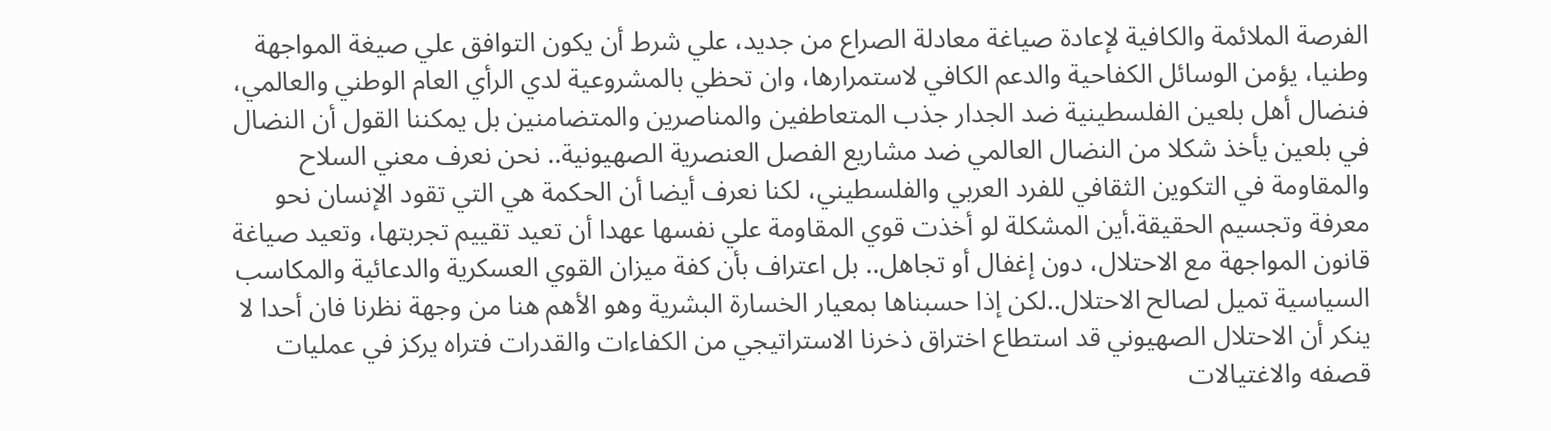الفرصة الملائمة والكافية لإعادة صياغة معادلة الصراع من جديد، علي شرط أن يكون التوافق علي صيغة المواجهة وطنيا، يؤمن الوسائل الكفاحية والدعم الكافي لاستمرارها، وان تحظي بالمشروعية لدي الرأي العام الوطني والعالمي، فنضال أهل بلعين الفلسطينية ضد الجدار جذب المتعاطفين والمناصرين والمتضامنين بل يمكننا القول أن النضال في بلعين يأخذ شكلا من النضال العالمي ضد مشاريع الفصل العنصرية الصهيونية.. نحن نعرف معني السلاح والمقاومة في التكوين الثقافي للفرد العربي والفلسطيني، لكنا نعرف أيضا أن الحكمة هي التي تقود الإنسان نحو معرفة وتجسيم الحقيقة.أين المشكلة لو أخذت قوي المقاومة علي نفسها عهدا أن تعيد تقييم تجربتها، وتعيد صياغة قانون المواجهة مع الاحتلال، دون إغفال أو تجاهل.. بل اعتراف بأن كفة ميزان القوي العسكرية والدعائية والمكاسب السياسية تميل لصالح الاحتلال..لكن إذا حسبناها بمعيار الخسارة البشرية وهو الأهم هنا من وجهة نظرنا فان أحدا لا ينكر أن الاحتلال الصهيوني قد استطاع اختراق ذخرنا الاستراتيجي من الكفاءات والقدرات فتراه يركز في عمليات قصفه والاغتيالات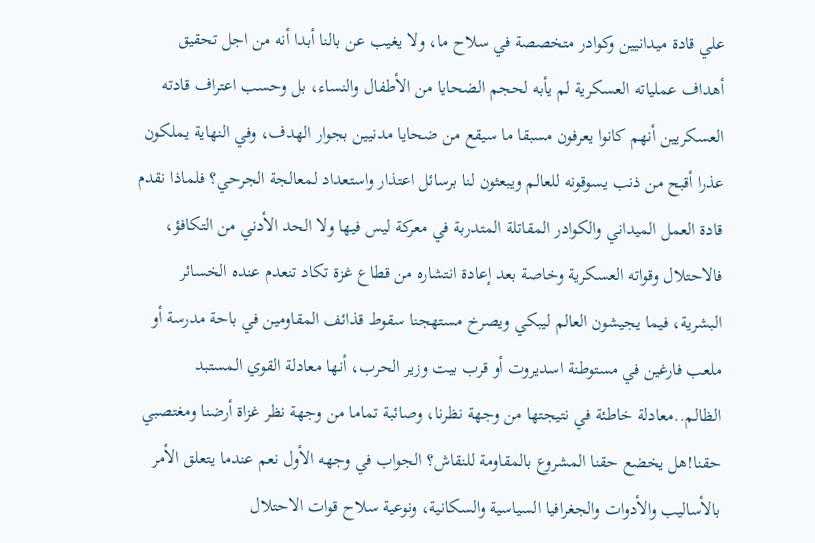علي قادة ميدانيين وكوادر متخصصة في سلاح ما، ولا يغيب عن بالنا أبدا أنه من اجل تحقيق أهداف عملياته العسكرية لم يأبه لحجم الضحايا من الأطفال والنساء، بل وحسب اعتراف قادته العسكريين أنهم كانوا يعرفون مسبقا ما سيقع من ضحايا مدنيين بجوار الهدف، وفي النهاية يملكون عذرا أقبح من ذنب يسوقونه للعالم ويبعثون لنا برسائل اعتذار واستعداد لمعالجة الجرحي؟ فلماذا نقدم قادة العمل الميداني والكوادر المقاتلة المتدربة في معركة ليس فيها ولا الحد الأدني من التكافؤ، فالاحتلال وقواته العسكرية وخاصة بعد إعادة انتشاره من قطاع غزة تكاد تنعدم عنده الخسائر البشرية، فيما يجيشون العالم ليبكي ويصرخ مستهجنا سقوط قذائف المقاومين في باحة مدرسة أو ملعب فارغين في مستوطنة اسديروت أو قرب بيت وزير الحرب، أنها معادلة القوي المستبد الظالم..معادلة خاطئة في نتيجتها من وجهة نظرنا، وصائبة تماما من وجهة نظر غزاة أرضنا ومغتصبي حقنا!هل يخضع حقنا المشروع بالمقاومة للنقاش؟ الجواب في وجهه الأول نعم عندما يتعلق الأمر بالأساليب والأدوات والجغرافيا السياسية والسكانية، ونوعية سلاح قوات الاحتلال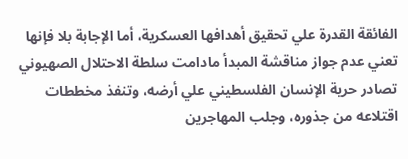الفائقة القدرة علي تحقيق أهدافها العسكرية، أما الإجابة بلا فإنها تعني عدم جواز مناقشة المبدأ مادامت سلطة الاحتلال الصهيوني تصادر حرية الإنسان الفلسطيني علي أرضه، وتنفذ مخططات اقتلاعه من جذوره، وجلب المهاجرين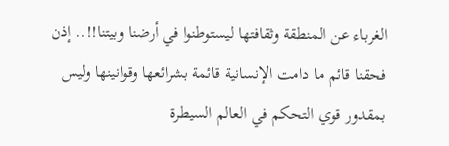الغرباء عن المنطقة وثقافتها ليستوطنوا في أرضنا وبيتنا!!.. إذن فحقنا قائم ما دامت الإنسانية قائمة بشرائعها وقوانينها وليس بمقدور قوي التحكم في العالم السيطرة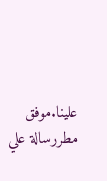علينا.موفق مطررسالة علي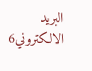البريد الالكتروني6